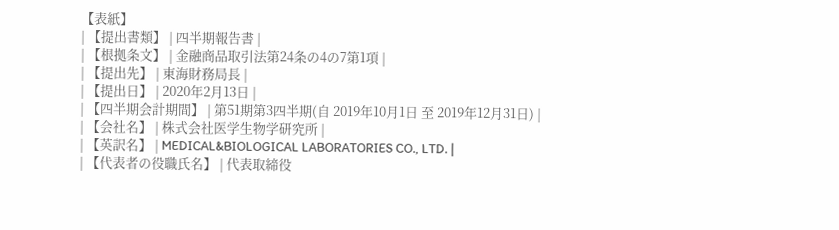【表紙】
| 【提出書類】 | 四半期報告書 |
| 【根拠条文】 | 金融商品取引法第24条の4の7第1項 |
| 【提出先】 | 東海財務局長 |
| 【提出日】 | 2020年2月13日 |
| 【四半期会計期間】 | 第51期第3四半期(自 2019年10月1日 至 2019年12月31日) |
| 【会社名】 | 株式会社医学生物学研究所 |
| 【英訳名】 | MEDICAL&BIOLOGICAL LABORATORIES CO., LTD. |
| 【代表者の役職氏名】 | 代表取締役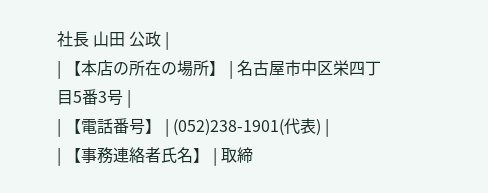社長 山田 公政 |
| 【本店の所在の場所】 | 名古屋市中区栄四丁目5番3号 |
| 【電話番号】 | (052)238-1901(代表) |
| 【事務連絡者氏名】 | 取締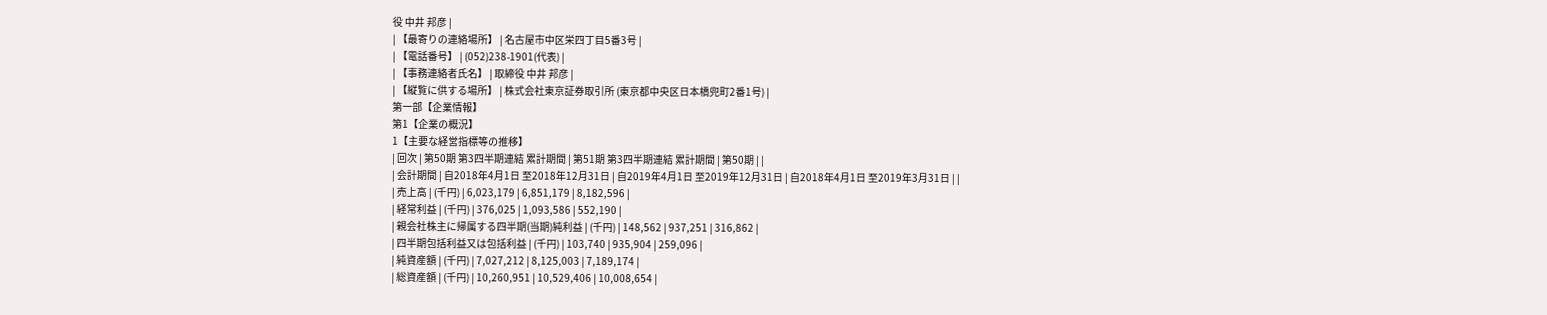役 中井 邦彦 |
| 【最寄りの連絡場所】 | 名古屋市中区栄四丁目5番3号 |
| 【電話番号】 | (052)238-1901(代表) |
| 【事務連絡者氏名】 | 取締役 中井 邦彦 |
| 【縦覧に供する場所】 | 株式会社東京証券取引所 (東京都中央区日本橋兜町2番1号) |
第一部【企業情報】
第1【企業の概況】
1【主要な経営指標等の推移】
| 回次 | 第50期 第3四半期連結 累計期間 | 第51期 第3四半期連結 累計期間 | 第50期 | |
| 会計期間 | 自2018年4月1日 至2018年12月31日 | 自2019年4月1日 至2019年12月31日 | 自2018年4月1日 至2019年3月31日 | |
| 売上高 | (千円) | 6,023,179 | 6,851,179 | 8,182,596 |
| 経常利益 | (千円) | 376,025 | 1,093,586 | 552,190 |
| 親会社株主に帰属する四半期(当期)純利益 | (千円) | 148,562 | 937,251 | 316,862 |
| 四半期包括利益又は包括利益 | (千円) | 103,740 | 935,904 | 259,096 |
| 純資産額 | (千円) | 7,027,212 | 8,125,003 | 7,189,174 |
| 総資産額 | (千円) | 10,260,951 | 10,529,406 | 10,008,654 |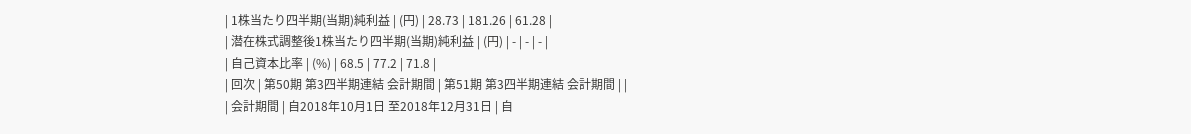| 1株当たり四半期(当期)純利益 | (円) | 28.73 | 181.26 | 61.28 |
| 潜在株式調整後1株当たり四半期(当期)純利益 | (円) | - | - | - |
| 自己資本比率 | (%) | 68.5 | 77.2 | 71.8 |
| 回次 | 第50期 第3四半期連結 会計期間 | 第51期 第3四半期連結 会計期間 | |
| 会計期間 | 自2018年10月1日 至2018年12月31日 | 自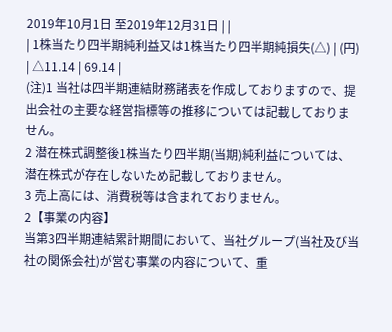2019年10月1日 至2019年12月31日 | |
| 1株当たり四半期純利益又は1株当たり四半期純損失(△) | (円) | △11.14 | 69.14 |
(注)1 当社は四半期連結財務諸表を作成しておりますので、提出会社の主要な経営指標等の推移については記載しておりません。
2 潜在株式調整後1株当たり四半期(当期)純利益については、潜在株式が存在しないため記載しておりません。
3 売上高には、消費税等は含まれておりません。
2【事業の内容】
当第3四半期連結累計期間において、当社グループ(当社及び当社の関係会社)が営む事業の内容について、重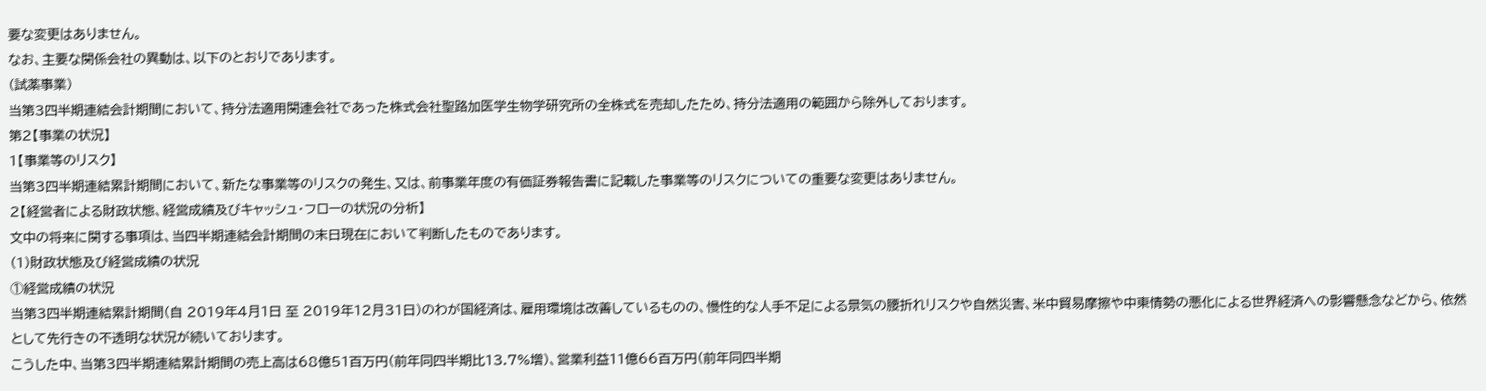要な変更はありません。
なお、主要な関係会社の異動は、以下のとおりであります。
(試薬事業)
当第3四半期連結会計期間において、持分法適用関連会社であった株式会社聖路加医学生物学研究所の全株式を売却したため、持分法適用の範囲から除外しております。
第2【事業の状況】
1【事業等のリスク】
当第3四半期連結累計期間において、新たな事業等のリスクの発生、又は、前事業年度の有価証券報告書に記載した事業等のリスクについての重要な変更はありません。
2【経営者による財政状態、経営成績及びキャッシュ・フローの状況の分析】
文中の将来に関する事項は、当四半期連結会計期間の末日現在において判断したものであります。
(1)財政状態及び経営成績の状況
①経営成績の状況
当第3四半期連結累計期間(自 2019年4月1日 至 2019年12月31日)のわが国経済は、雇用環境は改善しているものの、慢性的な人手不足による景気の腰折れリスクや自然災害、米中貿易摩擦や中東情勢の悪化による世界経済への影響懸念などから、依然として先行きの不透明な状況が続いております。
こうした中、当第3四半期連結累計期間の売上高は68億51百万円(前年同四半期比13.7%増)、営業利益11億66百万円(前年同四半期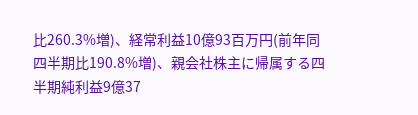比260.3%増)、経常利益10億93百万円(前年同四半期比190.8%増)、親会社株主に帰属する四半期純利益9億37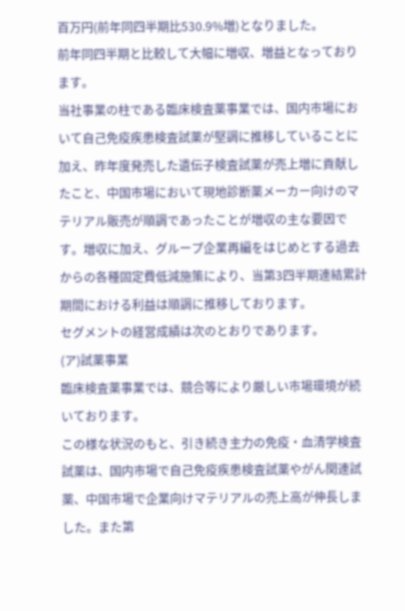百万円(前年同四半期比530.9%増)となりました。
前年同四半期と比較して大幅に増収、増益となっております。
当社事業の柱である臨床検査薬事業では、国内市場において自己免疫疾患検査試薬が堅調に推移していることに加え、昨年度発売した遺伝子検査試薬が売上増に貢献したこと、中国市場において現地診断薬メーカー向けのマテリアル販売が順調であったことが増収の主な要因です。増収に加え、グループ企業再編をはじめとする過去からの各種固定費低減施策により、当第3四半期連結累計期間における利益は順調に推移しております。
セグメントの経営成績は次のとおりであります。
(ア)試薬事業
臨床検査薬事業では、競合等により厳しい市場環境が続いております。
この様な状況のもと、引き続き主力の免疫・血清学検査試薬は、国内市場で自己免疫疾患検査試薬やがん関連試薬、中国市場で企業向けマテリアルの売上高が伸長しました。また第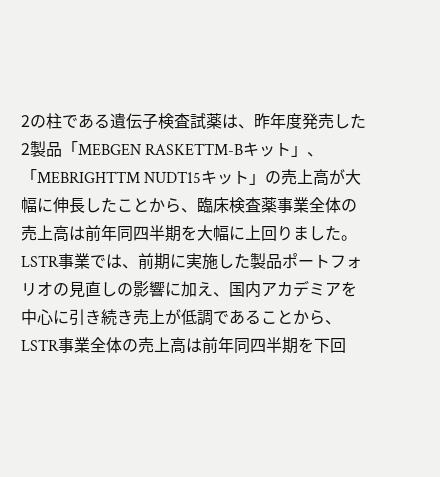2の柱である遺伝子検査試薬は、昨年度発売した2製品「MEBGEN RASKETTM-Bキット」、「MEBRIGHTTM NUDT15キット」の売上高が大幅に伸長したことから、臨床検査薬事業全体の売上高は前年同四半期を大幅に上回りました。
LSTR事業では、前期に実施した製品ポートフォリオの見直しの影響に加え、国内アカデミアを中心に引き続き売上が低調であることから、LSTR事業全体の売上高は前年同四半期を下回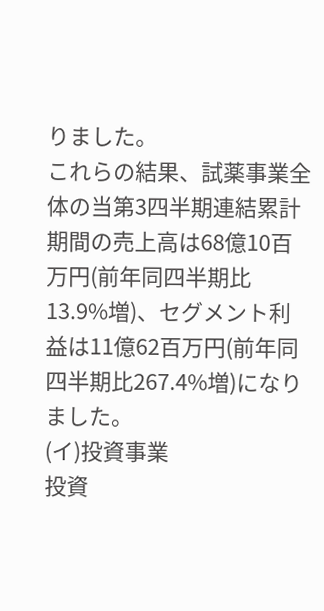りました。
これらの結果、試薬事業全体の当第3四半期連結累計期間の売上高は68億10百万円(前年同四半期比13.9%増)、セグメント利益は11億62百万円(前年同四半期比267.4%増)になりました。
(イ)投資事業
投資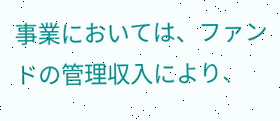事業においては、ファンドの管理収入により、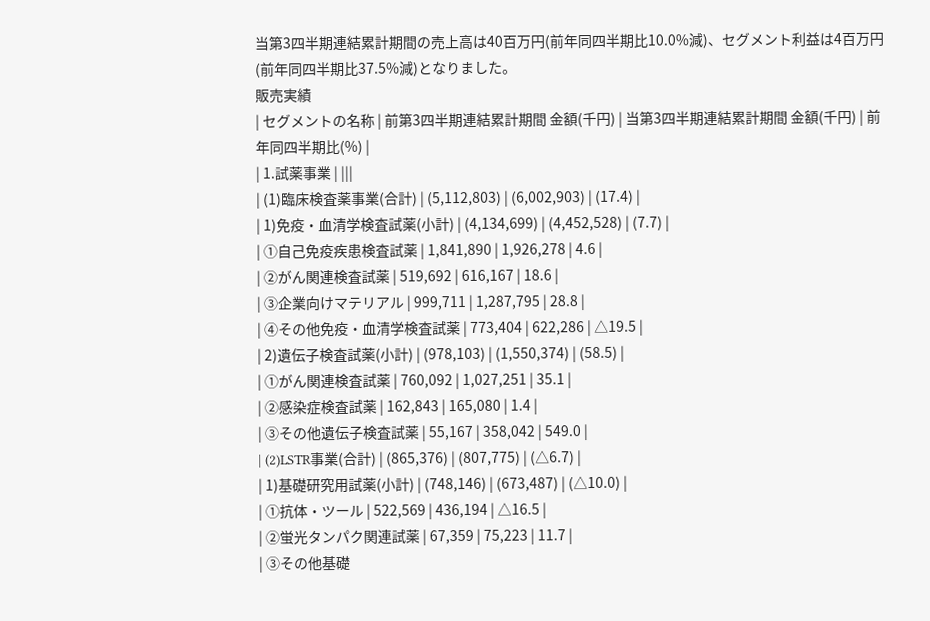当第3四半期連結累計期間の売上高は40百万円(前年同四半期比10.0%減)、セグメント利益は4百万円(前年同四半期比37.5%減)となりました。
販売実績
| セグメントの名称 | 前第3四半期連結累計期間 金額(千円) | 当第3四半期連結累計期間 金額(千円) | 前年同四半期比(%) |
| 1.試薬事業 | |||
| (1)臨床検査薬事業(合計) | (5,112,803) | (6,002,903) | (17.4) |
| 1)免疫・血清学検査試薬(小計) | (4,134,699) | (4,452,528) | (7.7) |
| ①自己免疫疾患検査試薬 | 1,841,890 | 1,926,278 | 4.6 |
| ②がん関連検査試薬 | 519,692 | 616,167 | 18.6 |
| ③企業向けマテリアル | 999,711 | 1,287,795 | 28.8 |
| ④その他免疫・血清学検査試薬 | 773,404 | 622,286 | △19.5 |
| 2)遺伝子検査試薬(小計) | (978,103) | (1,550,374) | (58.5) |
| ①がん関連検査試薬 | 760,092 | 1,027,251 | 35.1 |
| ②感染症検査試薬 | 162,843 | 165,080 | 1.4 |
| ③その他遺伝子検査試薬 | 55,167 | 358,042 | 549.0 |
| (2)LSTR事業(合計) | (865,376) | (807,775) | (△6.7) |
| 1)基礎研究用試薬(小計) | (748,146) | (673,487) | (△10.0) |
| ①抗体・ツール | 522,569 | 436,194 | △16.5 |
| ②蛍光タンパク関連試薬 | 67,359 | 75,223 | 11.7 |
| ③その他基礎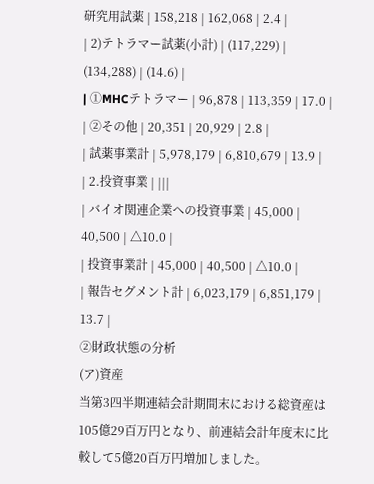研究用試薬 | 158,218 | 162,068 | 2.4 |
| 2)テトラマー試薬(小計) | (117,229) | (134,288) | (14.6) |
| ①MHCテトラマー | 96,878 | 113,359 | 17.0 |
| ②その他 | 20,351 | 20,929 | 2.8 |
| 試薬事業計 | 5,978,179 | 6,810,679 | 13.9 |
| 2.投資事業 | |||
| バイオ関連企業への投資事業 | 45,000 | 40,500 | △10.0 |
| 投資事業計 | 45,000 | 40,500 | △10.0 |
| 報告セグメント計 | 6,023,179 | 6,851,179 | 13.7 |
②財政状態の分析
(ア)資産
当第3四半期連結会計期間末における総資産は105億29百万円となり、前連結会計年度末に比較して5億20百万円増加しました。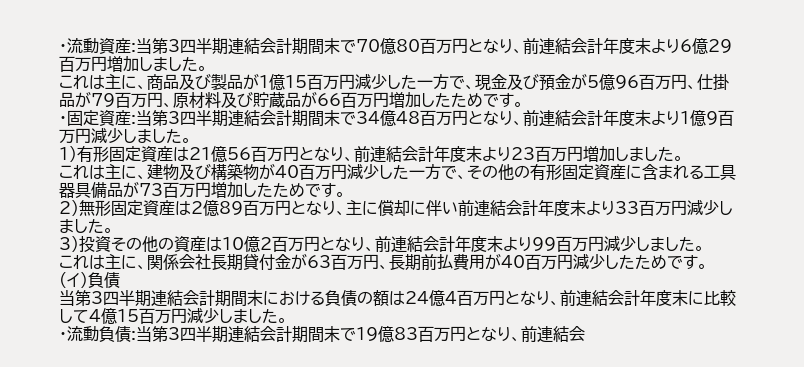・流動資産:当第3四半期連結会計期間末で70億80百万円となり、前連結会計年度末より6億29百万円増加しました。
これは主に、商品及び製品が1億15百万円減少した一方で、現金及び預金が5億96百万円、仕掛品が79百万円、原材料及び貯蔵品が66百万円増加したためです。
・固定資産:当第3四半期連結会計期間末で34億48百万円となり、前連結会計年度末より1億9百万円減少しました。
1)有形固定資産は21億56百万円となり、前連結会計年度末より23百万円増加しました。
これは主に、建物及び構築物が40百万円減少した一方で、その他の有形固定資産に含まれる工具器具備品が73百万円増加したためです。
2)無形固定資産は2億89百万円となり、主に償却に伴い前連結会計年度末より33百万円減少しました。
3)投資その他の資産は10億2百万円となり、前連結会計年度末より99百万円減少しました。
これは主に、関係会社長期貸付金が63百万円、長期前払費用が40百万円減少したためです。
(イ)負債
当第3四半期連結会計期間末における負債の額は24億4百万円となり、前連結会計年度末に比較して4億15百万円減少しました。
・流動負債:当第3四半期連結会計期間末で19億83百万円となり、前連結会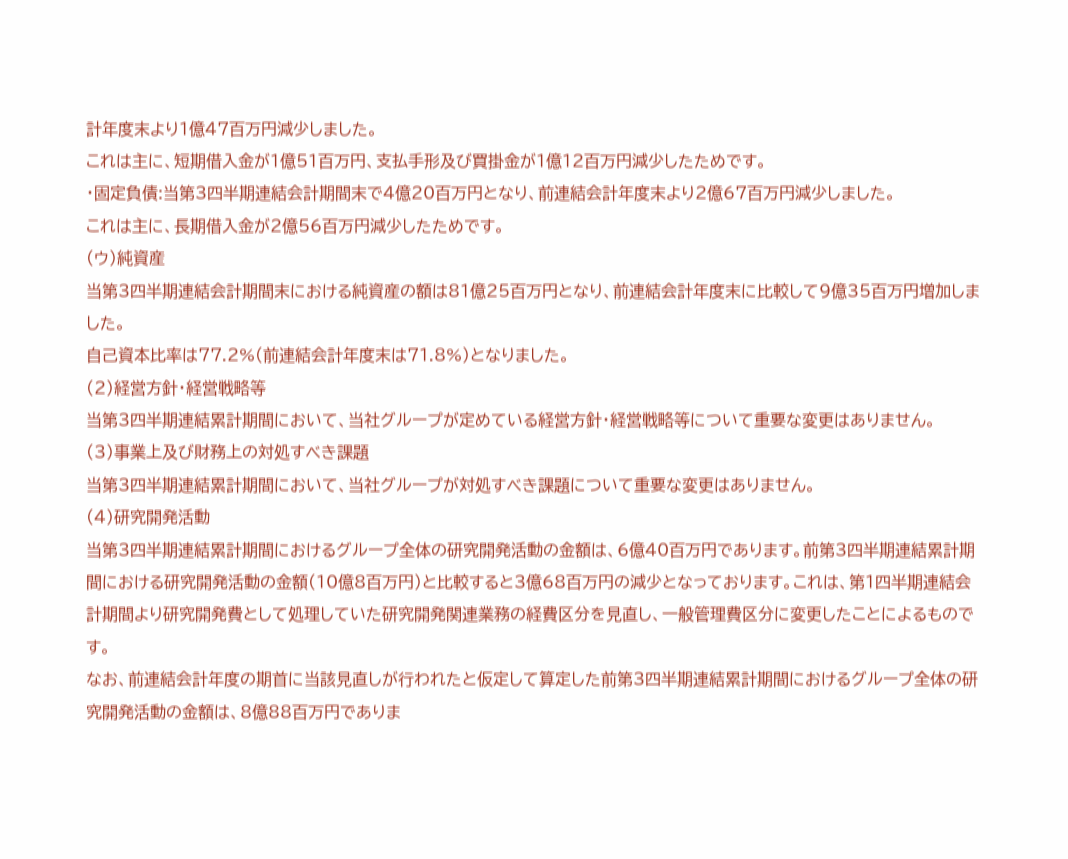計年度末より1億47百万円減少しました。
これは主に、短期借入金が1億51百万円、支払手形及び買掛金が1億12百万円減少したためです。
・固定負債:当第3四半期連結会計期間末で4億20百万円となり、前連結会計年度末より2億67百万円減少しました。
これは主に、長期借入金が2億56百万円減少したためです。
(ウ)純資産
当第3四半期連結会計期間末における純資産の額は81億25百万円となり、前連結会計年度末に比較して9億35百万円増加しました。
自己資本比率は77.2%(前連結会計年度末は71.8%)となりました。
(2)経営方針・経営戦略等
当第3四半期連結累計期間において、当社グループが定めている経営方針・経営戦略等について重要な変更はありません。
(3)事業上及び財務上の対処すべき課題
当第3四半期連結累計期間において、当社グループが対処すべき課題について重要な変更はありません。
(4)研究開発活動
当第3四半期連結累計期間におけるグループ全体の研究開発活動の金額は、6億40百万円であります。前第3四半期連結累計期間における研究開発活動の金額(10億8百万円)と比較すると3億68百万円の減少となっております。これは、第1四半期連結会計期間より研究開発費として処理していた研究開発関連業務の経費区分を見直し、一般管理費区分に変更したことによるものです。
なお、前連結会計年度の期首に当該見直しが行われたと仮定して算定した前第3四半期連結累計期間におけるグループ全体の研究開発活動の金額は、8億88百万円でありま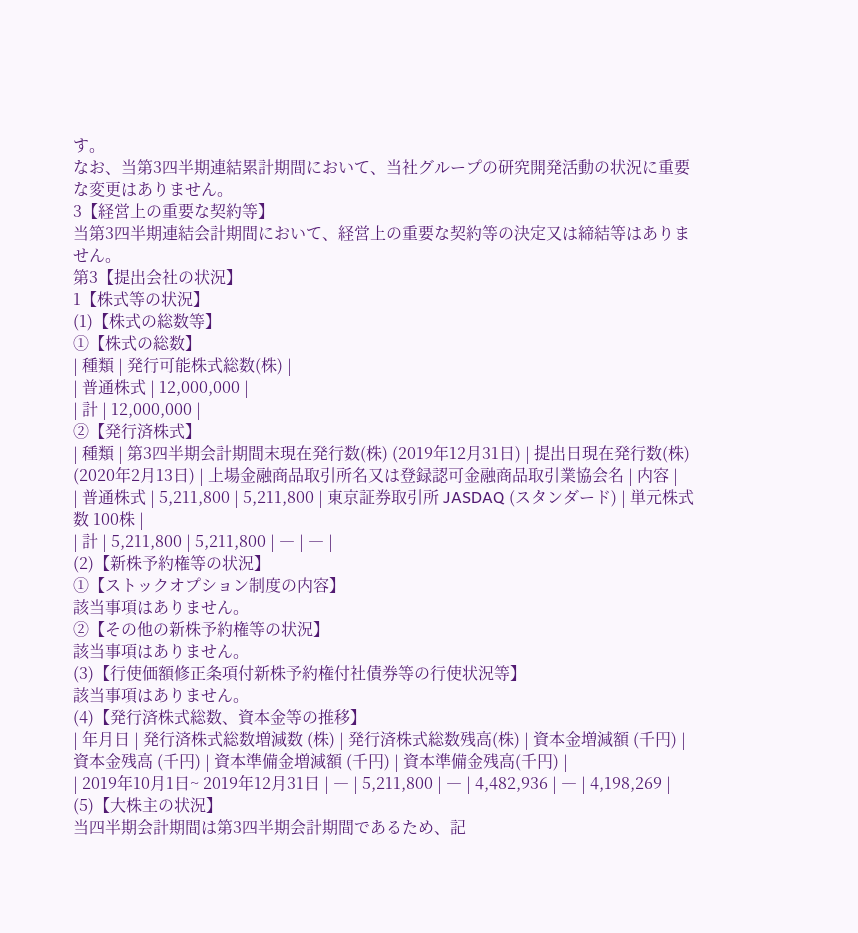す。
なお、当第3四半期連結累計期間において、当社グループの研究開発活動の状況に重要な変更はありません。
3【経営上の重要な契約等】
当第3四半期連結会計期間において、経営上の重要な契約等の決定又は締結等はありません。
第3【提出会社の状況】
1【株式等の状況】
(1)【株式の総数等】
①【株式の総数】
| 種類 | 発行可能株式総数(株) |
| 普通株式 | 12,000,000 |
| 計 | 12,000,000 |
②【発行済株式】
| 種類 | 第3四半期会計期間末現在発行数(株) (2019年12月31日) | 提出日現在発行数(株) (2020年2月13日) | 上場金融商品取引所名又は登録認可金融商品取引業協会名 | 内容 |
| 普通株式 | 5,211,800 | 5,211,800 | 東京証券取引所 JASDAQ (スタンダード) | 単元株式数 100株 |
| 計 | 5,211,800 | 5,211,800 | ― | ― |
(2)【新株予約権等の状況】
①【ストックオプション制度の内容】
該当事項はありません。
②【その他の新株予約権等の状況】
該当事項はありません。
(3)【行使価額修正条項付新株予約権付社債券等の行使状況等】
該当事項はありません。
(4)【発行済株式総数、資本金等の推移】
| 年月日 | 発行済株式総数増減数 (株) | 発行済株式総数残高(株) | 資本金増減額 (千円) | 資本金残高 (千円) | 資本準備金増減額 (千円) | 資本準備金残高(千円) |
| 2019年10月1日~ 2019年12月31日 | ― | 5,211,800 | ― | 4,482,936 | ― | 4,198,269 |
(5)【大株主の状況】
当四半期会計期間は第3四半期会計期間であるため、記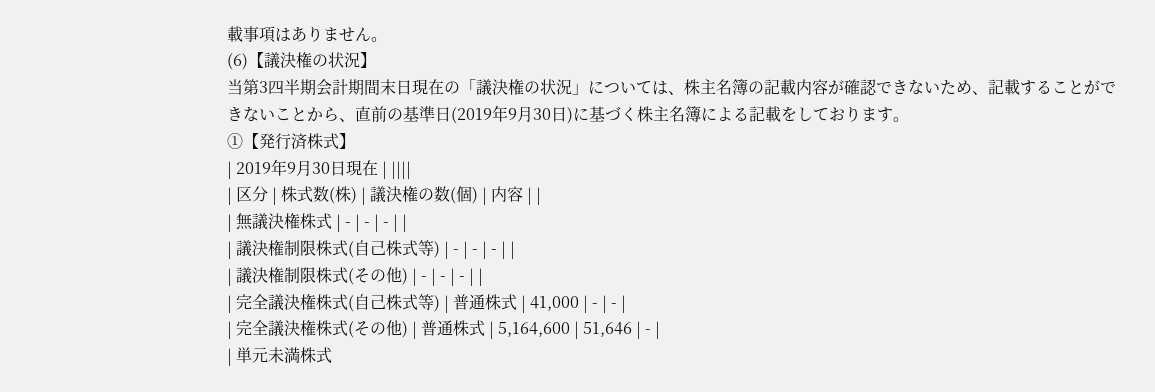載事項はありません。
(6)【議決権の状況】
当第3四半期会計期間末日現在の「議決権の状況」については、株主名簿の記載内容が確認できないため、記載することができないことから、直前の基準日(2019年9月30日)に基づく株主名簿による記載をしております。
①【発行済株式】
| 2019年9月30日現在 | ||||
| 区分 | 株式数(株) | 議決権の数(個) | 内容 | |
| 無議決権株式 | - | - | - | |
| 議決権制限株式(自己株式等) | - | - | - | |
| 議決権制限株式(その他) | - | - | - | |
| 完全議決権株式(自己株式等) | 普通株式 | 41,000 | - | - |
| 完全議決権株式(その他) | 普通株式 | 5,164,600 | 51,646 | - |
| 単元未満株式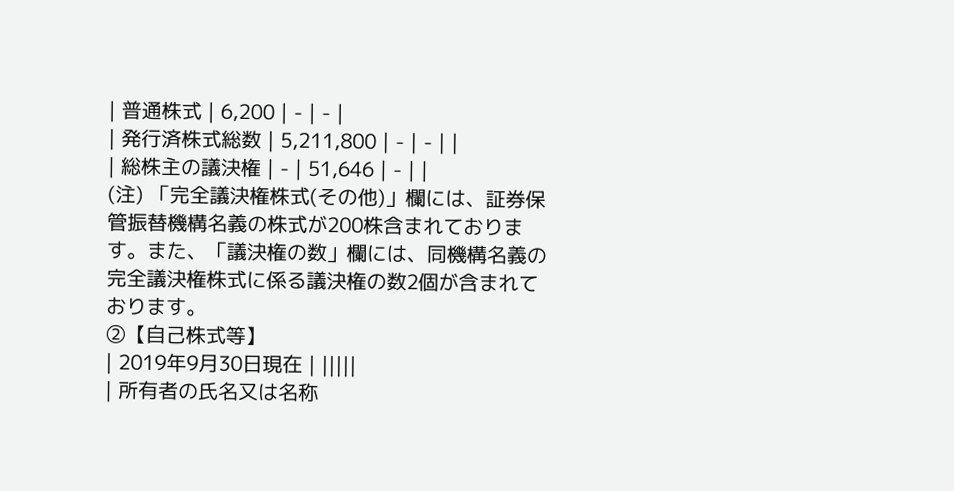| 普通株式 | 6,200 | - | - |
| 発行済株式総数 | 5,211,800 | - | - | |
| 総株主の議決権 | - | 51,646 | - | |
(注) 「完全議決権株式(その他)」欄には、証券保管振替機構名義の株式が200株含まれております。また、「議決権の数」欄には、同機構名義の完全議決権株式に係る議決権の数2個が含まれております。
②【自己株式等】
| 2019年9月30日現在 | |||||
| 所有者の氏名又は名称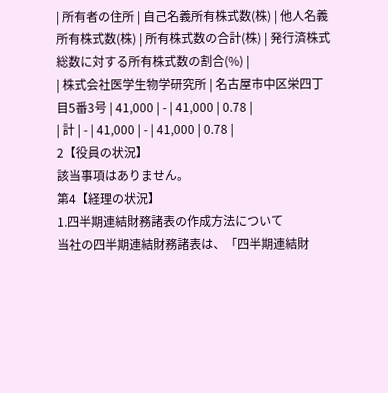| 所有者の住所 | 自己名義所有株式数(株) | 他人名義所有株式数(株) | 所有株式数の合計(株) | 発行済株式総数に対する所有株式数の割合(%) |
| 株式会社医学生物学研究所 | 名古屋市中区栄四丁目5番3号 | 41,000 | - | 41,000 | 0.78 |
| 計 | - | 41,000 | - | 41,000 | 0.78 |
2【役員の状況】
該当事項はありません。
第4【経理の状況】
1.四半期連結財務諸表の作成方法について
当社の四半期連結財務諸表は、「四半期連結財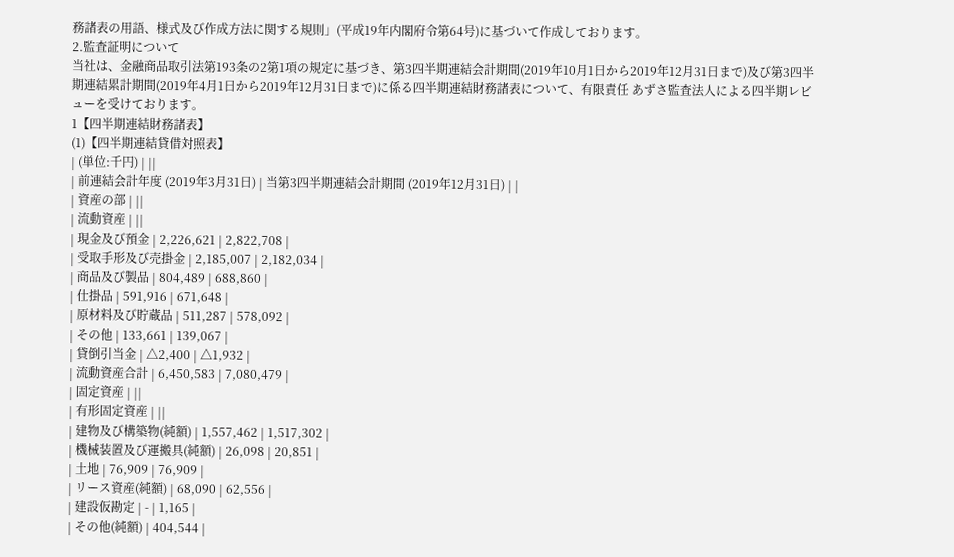務諸表の用語、様式及び作成方法に関する規則」(平成19年内閣府令第64号)に基づいて作成しております。
2.監査証明について
当社は、金融商品取引法第193条の2第1項の規定に基づき、第3四半期連結会計期間(2019年10月1日から2019年12月31日まで)及び第3四半期連結累計期間(2019年4月1日から2019年12月31日まで)に係る四半期連結財務諸表について、有限責任 あずさ監査法人による四半期レビューを受けております。
1【四半期連結財務諸表】
(1)【四半期連結貸借対照表】
| (単位:千円) | ||
| 前連結会計年度 (2019年3月31日) | 当第3四半期連結会計期間 (2019年12月31日) | |
| 資産の部 | ||
| 流動資産 | ||
| 現金及び預金 | 2,226,621 | 2,822,708 |
| 受取手形及び売掛金 | 2,185,007 | 2,182,034 |
| 商品及び製品 | 804,489 | 688,860 |
| 仕掛品 | 591,916 | 671,648 |
| 原材料及び貯蔵品 | 511,287 | 578,092 |
| その他 | 133,661 | 139,067 |
| 貸倒引当金 | △2,400 | △1,932 |
| 流動資産合計 | 6,450,583 | 7,080,479 |
| 固定資産 | ||
| 有形固定資産 | ||
| 建物及び構築物(純額) | 1,557,462 | 1,517,302 |
| 機械装置及び運搬具(純額) | 26,098 | 20,851 |
| 土地 | 76,909 | 76,909 |
| リース資産(純額) | 68,090 | 62,556 |
| 建設仮勘定 | - | 1,165 |
| その他(純額) | 404,544 |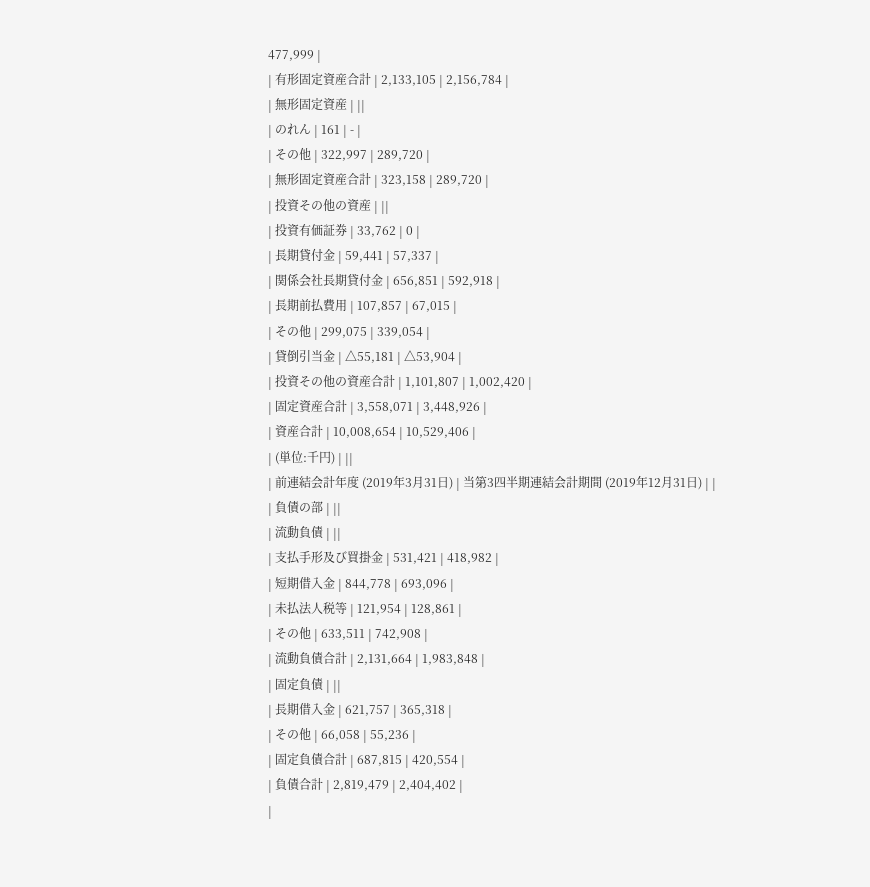477,999 |
| 有形固定資産合計 | 2,133,105 | 2,156,784 |
| 無形固定資産 | ||
| のれん | 161 | - |
| その他 | 322,997 | 289,720 |
| 無形固定資産合計 | 323,158 | 289,720 |
| 投資その他の資産 | ||
| 投資有価証券 | 33,762 | 0 |
| 長期貸付金 | 59,441 | 57,337 |
| 関係会社長期貸付金 | 656,851 | 592,918 |
| 長期前払費用 | 107,857 | 67,015 |
| その他 | 299,075 | 339,054 |
| 貸倒引当金 | △55,181 | △53,904 |
| 投資その他の資産合計 | 1,101,807 | 1,002,420 |
| 固定資産合計 | 3,558,071 | 3,448,926 |
| 資産合計 | 10,008,654 | 10,529,406 |
| (単位:千円) | ||
| 前連結会計年度 (2019年3月31日) | 当第3四半期連結会計期間 (2019年12月31日) | |
| 負債の部 | ||
| 流動負債 | ||
| 支払手形及び買掛金 | 531,421 | 418,982 |
| 短期借入金 | 844,778 | 693,096 |
| 未払法人税等 | 121,954 | 128,861 |
| その他 | 633,511 | 742,908 |
| 流動負債合計 | 2,131,664 | 1,983,848 |
| 固定負債 | ||
| 長期借入金 | 621,757 | 365,318 |
| その他 | 66,058 | 55,236 |
| 固定負債合計 | 687,815 | 420,554 |
| 負債合計 | 2,819,479 | 2,404,402 |
|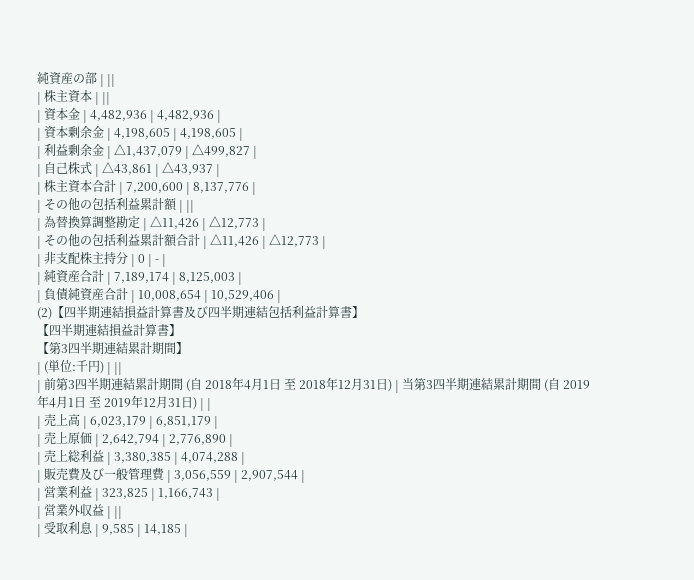純資産の部 | ||
| 株主資本 | ||
| 資本金 | 4,482,936 | 4,482,936 |
| 資本剰余金 | 4,198,605 | 4,198,605 |
| 利益剰余金 | △1,437,079 | △499,827 |
| 自己株式 | △43,861 | △43,937 |
| 株主資本合計 | 7,200,600 | 8,137,776 |
| その他の包括利益累計額 | ||
| 為替換算調整勘定 | △11,426 | △12,773 |
| その他の包括利益累計額合計 | △11,426 | △12,773 |
| 非支配株主持分 | 0 | - |
| 純資産合計 | 7,189,174 | 8,125,003 |
| 負債純資産合計 | 10,008,654 | 10,529,406 |
(2)【四半期連結損益計算書及び四半期連結包括利益計算書】
【四半期連結損益計算書】
【第3四半期連結累計期間】
| (単位:千円) | ||
| 前第3四半期連結累計期間 (自 2018年4月1日 至 2018年12月31日) | 当第3四半期連結累計期間 (自 2019年4月1日 至 2019年12月31日) | |
| 売上高 | 6,023,179 | 6,851,179 |
| 売上原価 | 2,642,794 | 2,776,890 |
| 売上総利益 | 3,380,385 | 4,074,288 |
| 販売費及び一般管理費 | 3,056,559 | 2,907,544 |
| 営業利益 | 323,825 | 1,166,743 |
| 営業外収益 | ||
| 受取利息 | 9,585 | 14,185 |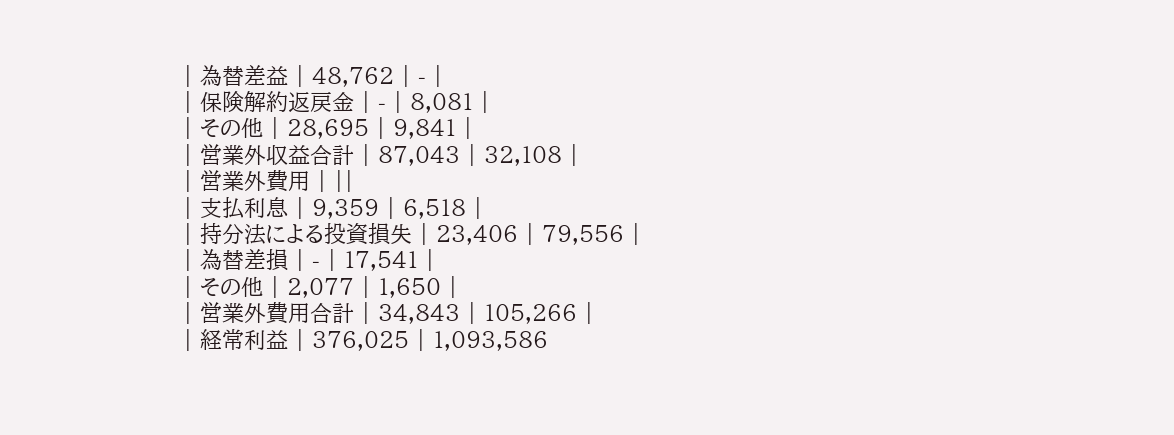| 為替差益 | 48,762 | - |
| 保険解約返戻金 | - | 8,081 |
| その他 | 28,695 | 9,841 |
| 営業外収益合計 | 87,043 | 32,108 |
| 営業外費用 | ||
| 支払利息 | 9,359 | 6,518 |
| 持分法による投資損失 | 23,406 | 79,556 |
| 為替差損 | - | 17,541 |
| その他 | 2,077 | 1,650 |
| 営業外費用合計 | 34,843 | 105,266 |
| 経常利益 | 376,025 | 1,093,586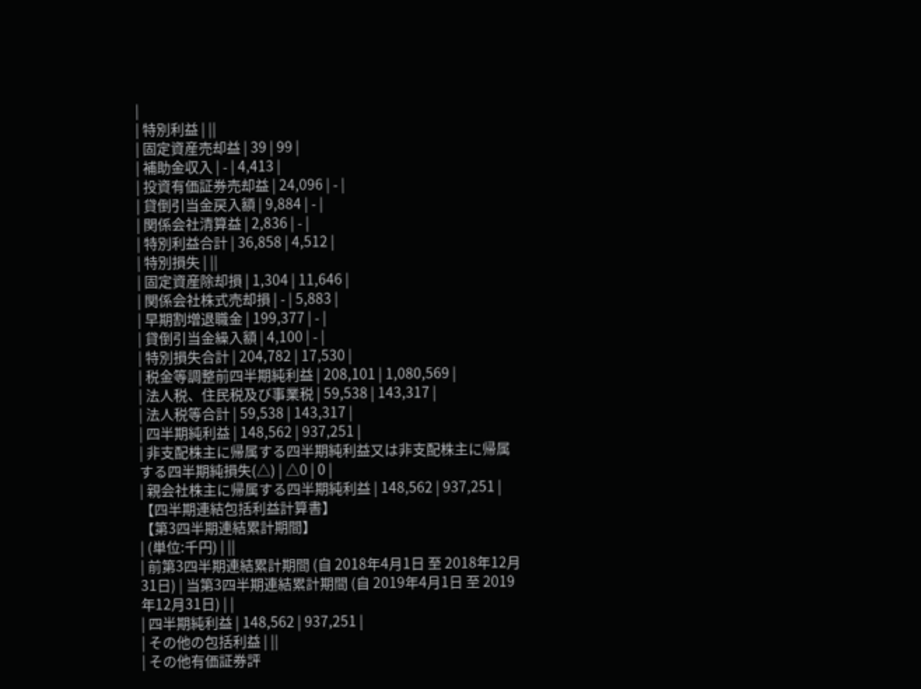|
| 特別利益 | ||
| 固定資産売却益 | 39 | 99 |
| 補助金収入 | - | 4,413 |
| 投資有価証券売却益 | 24,096 | - |
| 貸倒引当金戻入額 | 9,884 | - |
| 関係会社清算益 | 2,836 | - |
| 特別利益合計 | 36,858 | 4,512 |
| 特別損失 | ||
| 固定資産除却損 | 1,304 | 11,646 |
| 関係会社株式売却損 | - | 5,883 |
| 早期割増退職金 | 199,377 | - |
| 貸倒引当金繰入額 | 4,100 | - |
| 特別損失合計 | 204,782 | 17,530 |
| 税金等調整前四半期純利益 | 208,101 | 1,080,569 |
| 法人税、住民税及び事業税 | 59,538 | 143,317 |
| 法人税等合計 | 59,538 | 143,317 |
| 四半期純利益 | 148,562 | 937,251 |
| 非支配株主に帰属する四半期純利益又は非支配株主に帰属する四半期純損失(△) | △0 | 0 |
| 親会社株主に帰属する四半期純利益 | 148,562 | 937,251 |
【四半期連結包括利益計算書】
【第3四半期連結累計期間】
| (単位:千円) | ||
| 前第3四半期連結累計期間 (自 2018年4月1日 至 2018年12月31日) | 当第3四半期連結累計期間 (自 2019年4月1日 至 2019年12月31日) | |
| 四半期純利益 | 148,562 | 937,251 |
| その他の包括利益 | ||
| その他有価証券評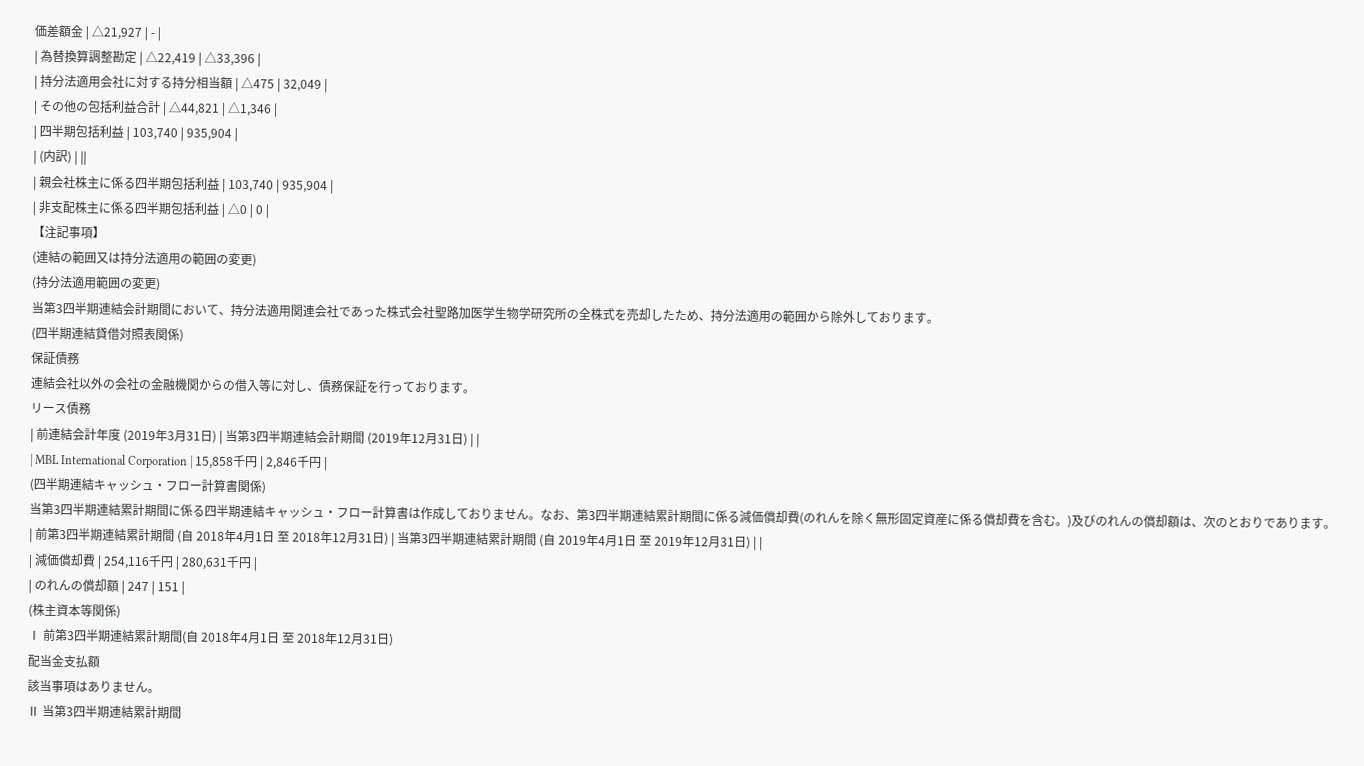価差額金 | △21,927 | - |
| 為替換算調整勘定 | △22,419 | △33,396 |
| 持分法適用会社に対する持分相当額 | △475 | 32,049 |
| その他の包括利益合計 | △44,821 | △1,346 |
| 四半期包括利益 | 103,740 | 935,904 |
| (内訳) | ||
| 親会社株主に係る四半期包括利益 | 103,740 | 935,904 |
| 非支配株主に係る四半期包括利益 | △0 | 0 |
【注記事項】
(連結の範囲又は持分法適用の範囲の変更)
(持分法適用範囲の変更)
当第3四半期連結会計期間において、持分法適用関連会社であった株式会社聖路加医学生物学研究所の全株式を売却したため、持分法適用の範囲から除外しております。
(四半期連結貸借対照表関係)
保証債務
連結会社以外の会社の金融機関からの借入等に対し、債務保証を行っております。
リース債務
| 前連結会計年度 (2019年3月31日) | 当第3四半期連結会計期間 (2019年12月31日) | |
| MBL International Corporation | 15,858千円 | 2,846千円 |
(四半期連結キャッシュ・フロー計算書関係)
当第3四半期連結累計期間に係る四半期連結キャッシュ・フロー計算書は作成しておりません。なお、第3四半期連結累計期間に係る減価償却費(のれんを除く無形固定資産に係る償却費を含む。)及びのれんの償却額は、次のとおりであります。
| 前第3四半期連結累計期間 (自 2018年4月1日 至 2018年12月31日) | 当第3四半期連結累計期間 (自 2019年4月1日 至 2019年12月31日) | |
| 減価償却費 | 254,116千円 | 280,631千円 |
| のれんの償却額 | 247 | 151 |
(株主資本等関係)
Ⅰ 前第3四半期連結累計期間(自 2018年4月1日 至 2018年12月31日)
配当金支払額
該当事項はありません。
Ⅱ 当第3四半期連結累計期間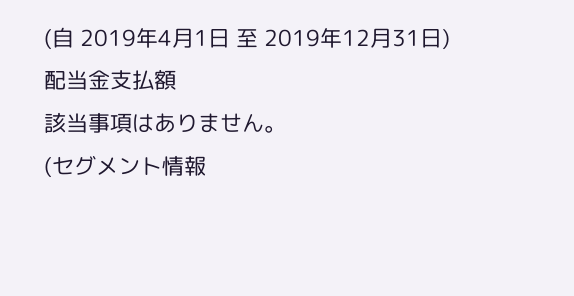(自 2019年4月1日 至 2019年12月31日)
配当金支払額
該当事項はありません。
(セグメント情報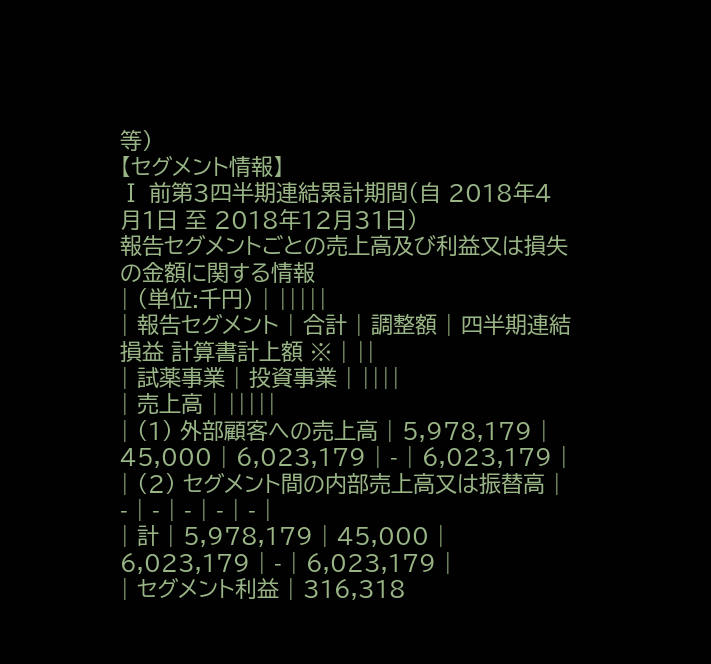等)
【セグメント情報】
Ⅰ 前第3四半期連結累計期間(自 2018年4月1日 至 2018年12月31日)
報告セグメントごとの売上高及び利益又は損失の金額に関する情報
| (単位:千円) | |||||
| 報告セグメント | 合計 | 調整額 | 四半期連結損益 計算書計上額 ※ | ||
| 試薬事業 | 投資事業 | ||||
| 売上高 | |||||
| (1) 外部顧客への売上高 | 5,978,179 | 45,000 | 6,023,179 | - | 6,023,179 |
| (2) セグメント間の内部売上高又は振替高 | - | - | - | - | - |
| 計 | 5,978,179 | 45,000 | 6,023,179 | - | 6,023,179 |
| セグメント利益 | 316,318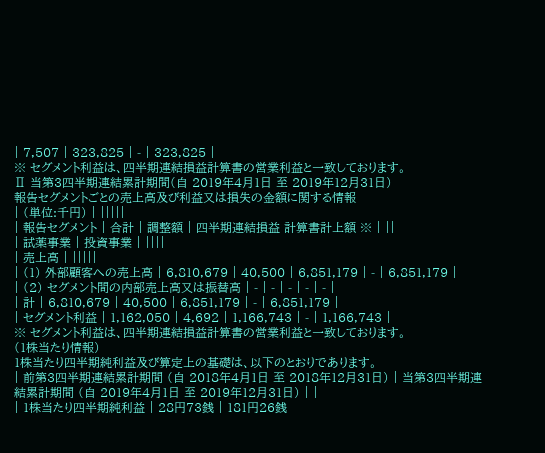| 7,507 | 323,825 | - | 323,825 |
※ セグメント利益は、四半期連結損益計算書の営業利益と一致しております。
Ⅱ 当第3四半期連結累計期間(自 2019年4月1日 至 2019年12月31日)
報告セグメントごとの売上高及び利益又は損失の金額に関する情報
| (単位:千円) | |||||
| 報告セグメント | 合計 | 調整額 | 四半期連結損益 計算書計上額 ※ | ||
| 試薬事業 | 投資事業 | ||||
| 売上高 | |||||
| (1) 外部顧客への売上高 | 6,810,679 | 40,500 | 6,851,179 | - | 6,851,179 |
| (2) セグメント間の内部売上高又は振替高 | - | - | - | - | - |
| 計 | 6,810,679 | 40,500 | 6,851,179 | - | 6,851,179 |
| セグメント利益 | 1,162,050 | 4,692 | 1,166,743 | - | 1,166,743 |
※ セグメント利益は、四半期連結損益計算書の営業利益と一致しております。
(1株当たり情報)
1株当たり四半期純利益及び算定上の基礎は、以下のとおりであります。
| 前第3四半期連結累計期間 (自 2018年4月1日 至 2018年12月31日) | 当第3四半期連結累計期間 (自 2019年4月1日 至 2019年12月31日) | |
| 1株当たり四半期純利益 | 28円73銭 | 181円26銭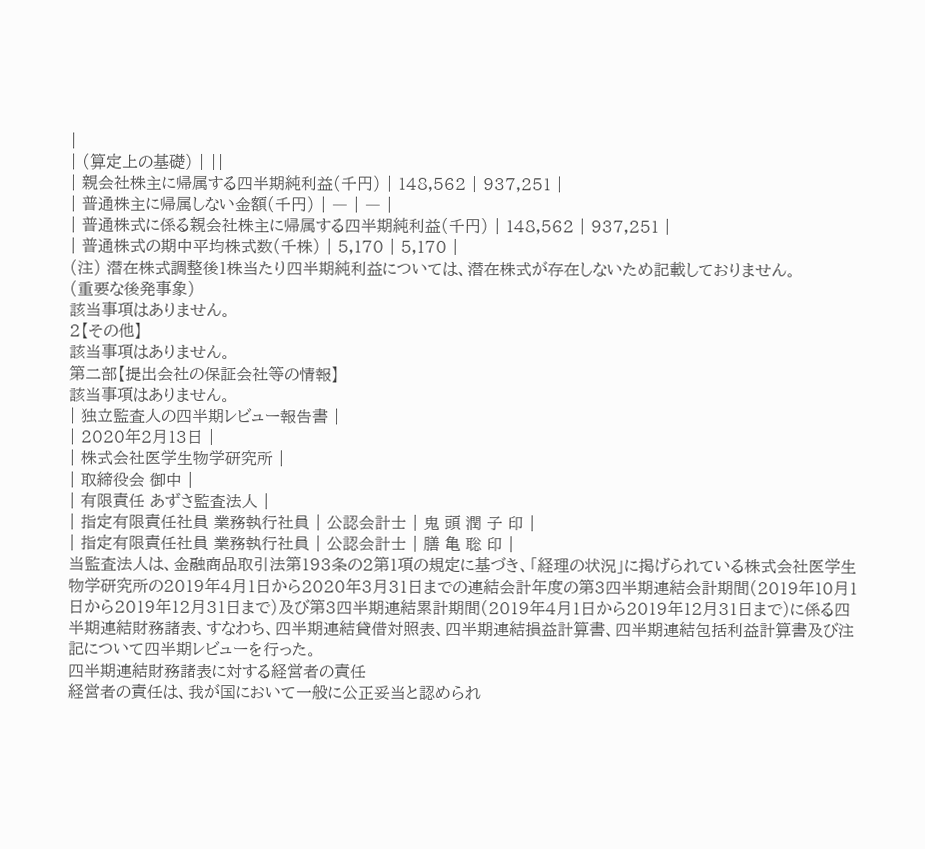|
| (算定上の基礎) | ||
| 親会社株主に帰属する四半期純利益(千円) | 148,562 | 937,251 |
| 普通株主に帰属しない金額(千円) | ― | ― |
| 普通株式に係る親会社株主に帰属する四半期純利益(千円) | 148,562 | 937,251 |
| 普通株式の期中平均株式数(千株) | 5,170 | 5,170 |
(注) 潜在株式調整後1株当たり四半期純利益については、潜在株式が存在しないため記載しておりません。
(重要な後発事象)
該当事項はありません。
2【その他】
該当事項はありません。
第二部【提出会社の保証会社等の情報】
該当事項はありません。
| 独立監査人の四半期レビュー報告書 |
| 2020年2月13日 |
| 株式会社医学生物学研究所 |
| 取締役会 御中 |
| 有限責任 あずさ監査法人 |
| 指定有限責任社員 業務執行社員 | 公認会計士 | 鬼 頭 潤 子 印 |
| 指定有限責任社員 業務執行社員 | 公認会計士 | 膳 亀 聡 印 |
当監査法人は、金融商品取引法第193条の2第1項の規定に基づき、「経理の状況」に掲げられている株式会社医学生物学研究所の2019年4月1日から2020年3月31日までの連結会計年度の第3四半期連結会計期間(2019年10月1日から2019年12月31日まで)及び第3四半期連結累計期間(2019年4月1日から2019年12月31日まで)に係る四半期連結財務諸表、すなわち、四半期連結貸借対照表、四半期連結損益計算書、四半期連結包括利益計算書及び注記について四半期レビューを行った。
四半期連結財務諸表に対する経営者の責任
経営者の責任は、我が国において一般に公正妥当と認められ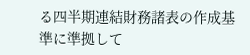る四半期連結財務諸表の作成基準に準拠して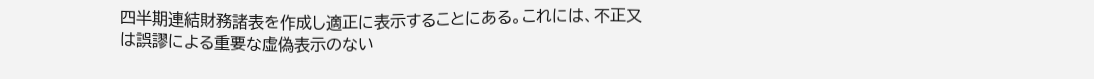四半期連結財務諸表を作成し適正に表示することにある。これには、不正又は誤謬による重要な虚偽表示のない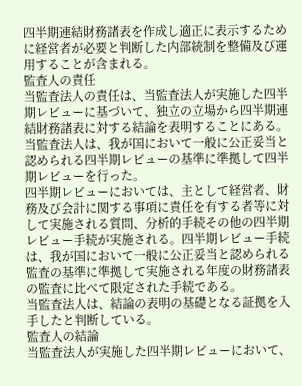四半期連結財務諸表を作成し適正に表示するために経営者が必要と判断した内部統制を整備及び運用することが含まれる。
監査人の責任
当監査法人の責任は、当監査法人が実施した四半期レビューに基づいて、独立の立場から四半期連結財務諸表に対する結論を表明することにある。当監査法人は、我が国において一般に公正妥当と認められる四半期レビューの基準に準拠して四半期レビューを行った。
四半期レビューにおいては、主として経営者、財務及び会計に関する事項に責任を有する者等に対して実施される質問、分析的手続その他の四半期レビュー手続が実施される。四半期レビュー手続は、我が国において一般に公正妥当と認められる監査の基準に準拠して実施される年度の財務諸表の監査に比べて限定された手続である。
当監査法人は、結論の表明の基礎となる証拠を入手したと判断している。
監査人の結論
当監査法人が実施した四半期レビューにおいて、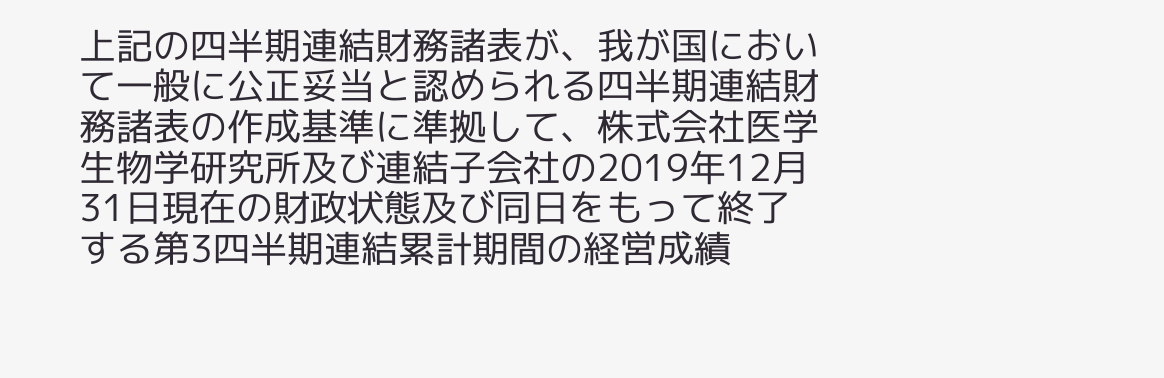上記の四半期連結財務諸表が、我が国において一般に公正妥当と認められる四半期連結財務諸表の作成基準に準拠して、株式会社医学生物学研究所及び連結子会社の2019年12月31日現在の財政状態及び同日をもって終了する第3四半期連結累計期間の経営成績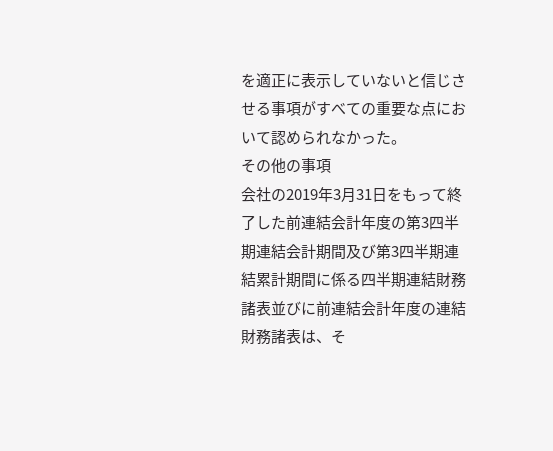を適正に表示していないと信じさせる事項がすべての重要な点において認められなかった。
その他の事項
会社の2019年3月31日をもって終了した前連結会計年度の第3四半期連結会計期間及び第3四半期連結累計期間に係る四半期連結財務諸表並びに前連結会計年度の連結財務諸表は、そ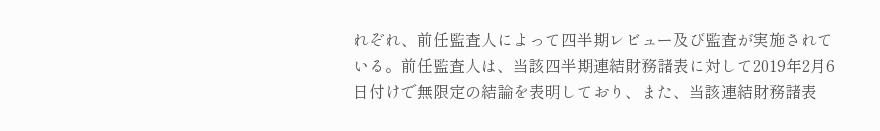れぞれ、前任監査人によって四半期レビュー及び監査が実施されている。前任監査人は、当該四半期連結財務諸表に対して2019年2月6日付けで無限定の結論を表明しており、また、当該連結財務諸表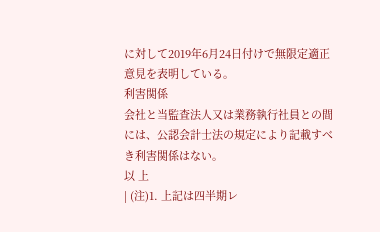に対して2019年6月24日付けで無限定適正意見を表明している。
利害関係
会社と当監査法人又は業務執行社員との間には、公認会計士法の規定により記載すべき利害関係はない。
以 上
| (注)1. 上記は四半期レ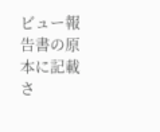ビュー報告書の原本に記載さ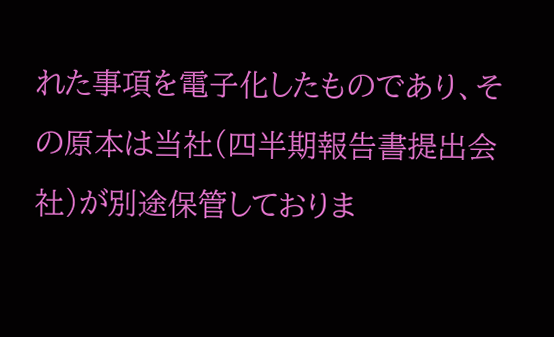れた事項を電子化したものであり、その原本は当社(四半期報告書提出会社)が別途保管しておりま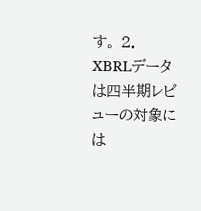す。 2. XBRLデータは四半期レビューの対象には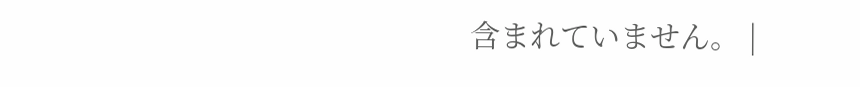含まれていません。 |